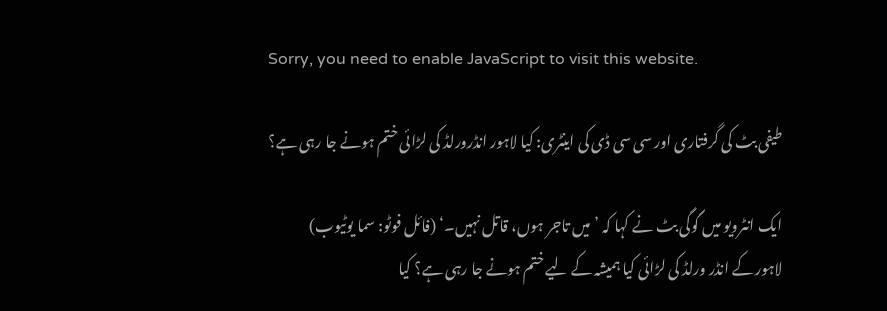Sorry, you need to enable JavaScript to visit this website.

طیفی بٹ کی گرفتاری اور سی سی ڈی کی اینٹری: کیا لاہور انڈرورلڈ کی لڑائی ختم ہونے جا رہی ہے؟

ایک انٹرویو میں گوگی بٹ نے کہا کہ ’میں تاجر ہوں، قاتل نہیں۔‘ (فائل فوٹو: سما یوٹیوب)
لاہور کے انڈر ورلڈ کی لڑائی کیا ہمیشہ کے لیے ختم ہونے جا رہی ہے؟ کیا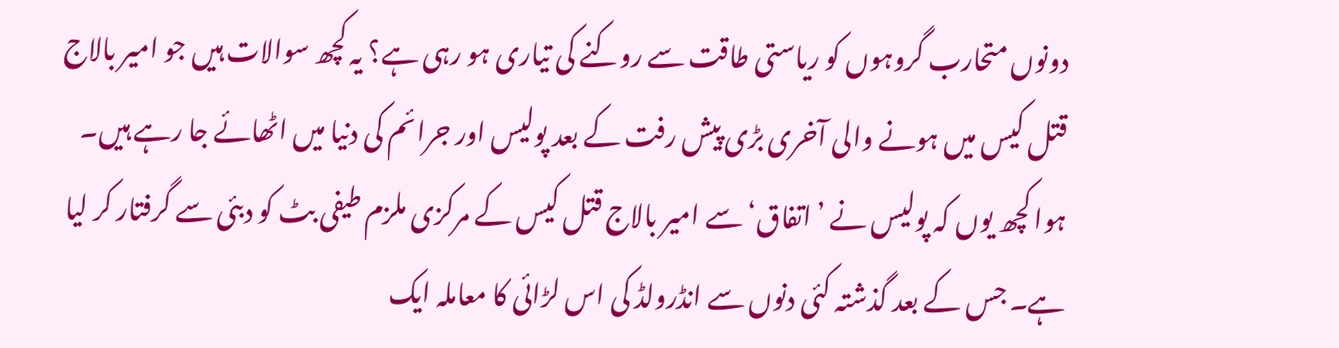دونوں متحارب گروہوں کو ریاستی طاقت سے روکنے کی تیاری ہو رہی ہے؟ یہ کچھ سوالات ہیں جو امیر بالاج قتل کیس میں ہونے والی آخری بڑی پیش رفت کے بعد پولیس اور جرائم کی دنیا میں اٹھائے جا رہے ہیں۔
ہوا کچھ یوں کہ پولیس نے ’اتفاق‘ سے امیر بالاج قتل کیس کے مرکزی ملزم طیفی بٹ کو دبئی سے گرفتار کر لیا ہے۔ جس کے بعد گذشتہ کئی دنوں سے انڈرولڈ کی اس لڑائی کا معاملہ ایک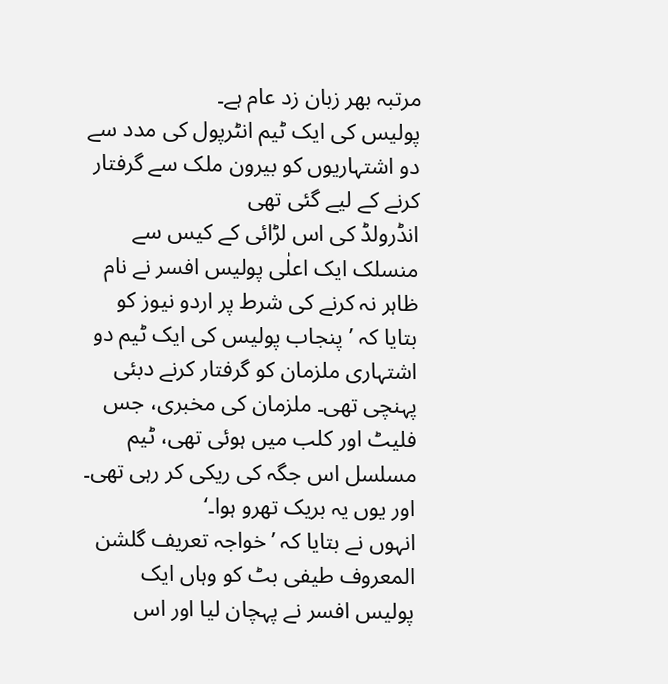مرتبہ بھر زبان زد عام ہے۔
پولیس کی ایک ٹیم انٹرپول کی مدد سے دو اشتہاریوں کو بیرون ملک سے گرفتار کرنے کے لیے گئی تھی
انڈرولڈ کی اس لڑائی کے کیس سے منسلک ایک اعلٰی پولیس افسر نے نام ظاہر نہ کرنے کی شرط پر اردو نیوز کو بتایا کہ ’پنجاب پولیس کی ایک ٹیم دو اشتہاری ملزمان کو گرفتار کرنے دبئی پہنچی تھی۔ ملزمان کی مخبری، جس فلیٹ اور کلب میں ہوئی تھی، ٹیم مسلسل اس جگہ کی ریکی کر رہی تھی۔ اور یوں یہ بریک تھرو ہوا۔‘
انہوں نے بتایا کہ ’خواجہ تعریف گلشن المعروف طیفی بٹ کو وہاں ایک پولیس افسر نے پہچان لیا اور اس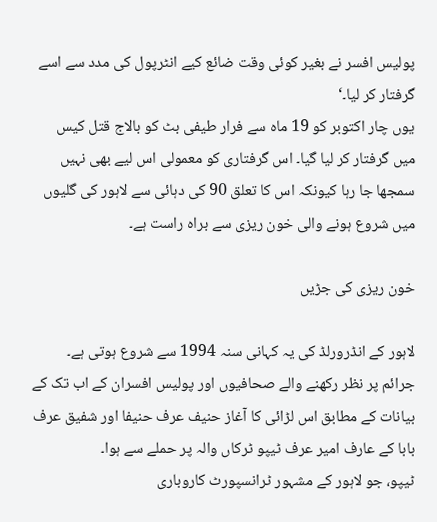پولیس افسر نے بغیر کوئی وقت ضائع کیے انٹرپول کی مدد سے اسے گرفتار کر لیا۔‘
یوں چار اکتوبر کو 19 ماہ سے فرار طیفی بٹ کو بالاج قتل کیس میں گرفتار کر لیا گیا۔ اس گرفتاری کو معمولی اس لیے بھی نہیں سمجھا جا رہا کیونکہ اس کا تعلق 90 کی دہائی سے لاہور کی گلیوں میں شروع ہونے والی خون ریزی سے براہ راست ہے۔

خون ریزی کی جڑیں

لاہور کے انڈرورلڈ کی یہ کہانی سنہ 1994 سے شروع ہوتی ہے۔ جرائم پر نظر رکھنے والے صحافیوں اور پولیس افسران کے اب تک کے بیانات کے مطابق اس لڑائی کا آغاز حنیف عرف حنیفا اور شفیق عرف بابا کے عارف امیر عرف ٹیپو ٹرکاں والہ پر حملے سے ہوا۔
ٹیپو، جو لاہور کے مشہور ٹرانسپورٹ کاروباری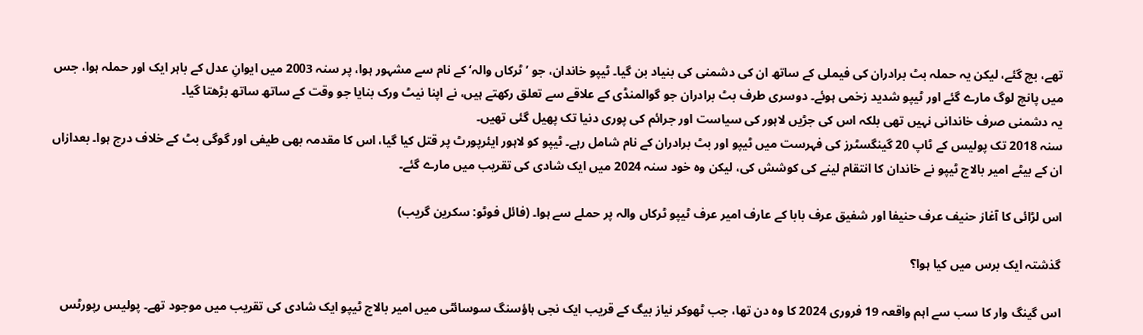تھے، بچ گئے، لیکن یہ حملہ بٹ برادران کی فیملی کے ساتھ ان کی دشمنی کی بنیاد بن گیا۔ ٹیپو خاندان، جو ’ٹرکاں والہ‘ کے نام سے مشہور ہوا، پر سنہ 2003 میں ایوانِ عدل کے باہر ایک اور حملہ ہوا، جس میں پانچ لوگ مارے گئے اور ٹیپو شدید زخمی ہوئے۔ دوسری طرف بٹ برادران جو گوالمنڈی کے علاقے سے تعلق رکھتے ہیں، نے اپنا نیٹ ورک بنایا جو وقت کے ساتھ ساتھ بڑھتا گیا۔
یہ دشمنی صرف خاندانی نہیں تھی بلکہ اس کی جڑیں لاہور کی سیاست اور جرائم کی پوری دنیا تک پھیل گئی تھیں۔
سنہ 2018 تک پولیس کے ٹاپ 20 گینگسٹرز کی فہرست میں ٹیپو اور بٹ برادران کے نام شامل رہے۔ ٹیپو کو لاہور ایئرپورٹ پر قتل کیا گیا، اس کا مقدمہ بھی طیفی اور گوگی بٹ کے خلاف درج ہوا۔ بعدازاں ان کے بیٹے امیر بالاج ٹیپو نے خاندان کا انتقام لینے کی کوشش کی، لیکن وہ خود سنہ 2024 میں ایک شادی کی تقریب میں مارے گئے۔

اس لڑائی کا آغاز حنیف عرف حنیفا اور شفیق عرف بابا کے عارف امیر عرف ٹیپو ٹرکاں والہ پر حملے سے ہوا۔ (فائل فوٹو: سکرین گریب)

گذشتہ ایک برس میں کیا ہوا؟

اس گینگ وار کا سب سے اہم واقعہ 19 فروری 2024 کا وہ دن تھا، جب ٹھوکر نیاز بیگ کے قریب ایک نجی ہاؤسنگ سوسائٹی میں امیر بالاج ٹیپو ایک شادی کی تقریب میں موجود تھے۔ پولیس رپورٹس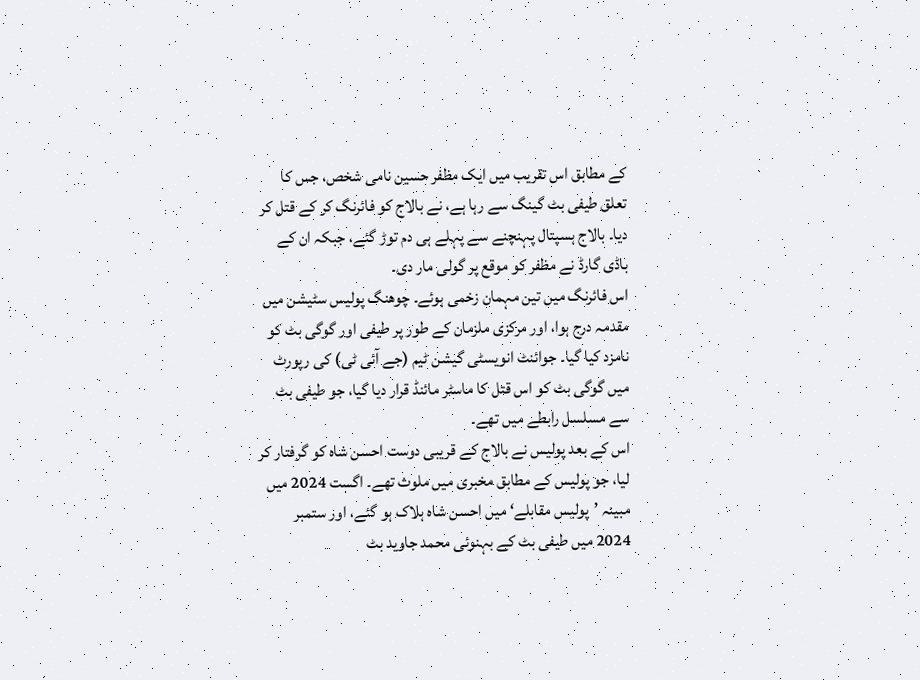کے مطابق اس تقریب میں ایک مظفر حسین نامی شخص، جس کا تعلق طیفی بٹ گینگ سے رہا ہے، نے بالاج کو فائرنگ کر کے قتل کر دیا۔ بالاج ہسپتال پہنچنے سے پہلے ہی دم توڑ گئے، جبکہ ان کے باڈی گارڈ نے مظفر کو موقع پر گولی مار دی۔
اس فائرنگ میں تین مہمان زخمی ہوئے۔ چوھنگ پولیس سٹیشن میں مقدمہ درج ہوا، اور مرکزی ملزمان کے طور پر طیفی اور گوگی بٹ کو نامزد کیا گیا۔ جوائنٹ انویسٹی گیشن ٹیم (جے آئی ٹی) کی رپورٹ میں گوگی بٹ کو اس قتل کا ماسٹر مائنڈ قرار دیا گیا، جو طیفی بٹ سے مسلسل رابطے میں تھے۔
اس کے بعد پولیس نے بالاج کے قریبی دوست احسن شاہ کو گرفتار کر لیا، جو پولیس کے مطابق مخبری میں ملوث تھے۔ اگست 2024 میں مبینہ ’پولیس مقابلے‘ میں احسن شاہ ہلاک ہو گئے، اور ستمبر 2024 میں طیفی بٹ کے بہنوئی محمد جاوید بٹ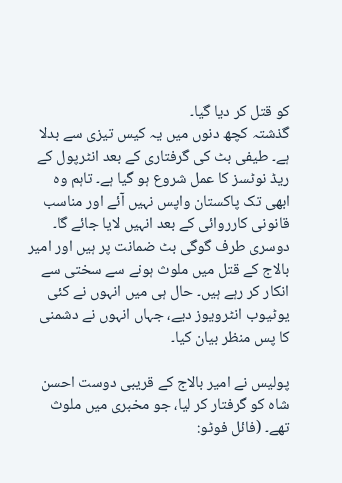کو قتل کر دیا گیا۔
گذشتہ کچھ دنوں میں یہ کیس تیزی سے بدلا ہے۔ طیفی بٹ کی گرفتاری کے بعد انٹرپول کے ریڈ نوٹسز کا عمل شروع ہو گیا ہے۔ تاہم وہ ابھی تک پاکستان واپس نہیں آئے اور مناسب قانونی کارروائی کے بعد انہیں لایا جائے گا۔
دوسری طرف گوگی بٹ ضمانت پر ہیں اور امیر بالاج کے قتل میں ملوث ہونے سے سختی سے انکار کر رہے ہیں۔ حال ہی میں انہوں نے کئی یوٹیوب انٹرویوز دیے، جہاں انہوں نے دشمنی کا پس منظر بیان کیا۔

پولیس نے امیر بالاج کے قریبی دوست احسن شاہ کو گرفتار کر لیا، جو مخبری میں ملوث تھے۔ (فائل فوٹو: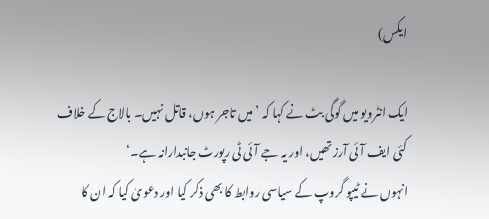ایکس)

ایک انٹرویو میں گوگی بٹ نے کہا کہ ’میں تاجر ہوں، قاتل نہیں۔ بالاج کے خلاف کئی ایف آئی آرز تھیں، اور یہ جے آئی ٹی رپورٹ جانبدارانہ ہے۔‘
انہوں نے ٹیپو گروپ کے سیاسی روابط کا بھی ذکر کیا اور دعویٰ کیا کہ ان کا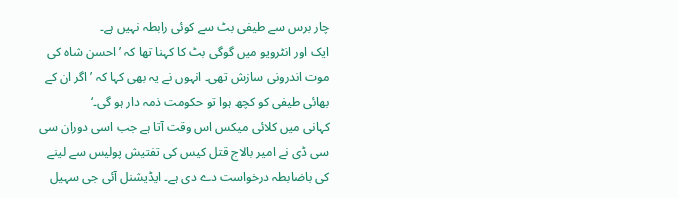چار برس سے طیفی بٹ سے کوئی رابطہ نہیں ہے۔
ایک اور انٹرویو میں گوگی بٹ کا کہنا تھا کہ ’احسن شاہ کی موت اندرونی سازش تھی۔ انہوں نے یہ بھی کہا کہ ’اگر ان کے بھائی طیفی کو کچھ ہوا تو حکومت ذمہ دار ہو گی۔‘
کہانی میں کلائی میکس اس وقت آتا ہے جب اسی دوران سی سی ڈی نے امیر بالاج قتل کیس کی تفتیش پولیس سے لینے کی باضابطہ درخواست دے دی ہے۔ ایڈیشنل آئی جی سہیل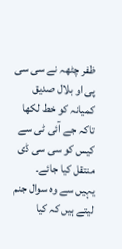ظفر چٹھہ نے سی سی پی او بلال صدیق کمیانہ کو خط لکھا تاکہ جے آئی ٹی سے کیس کو سی سی ڈی منتقل کیا جائے۔
یہیں سے وہ سوال جنم لیتے ہیں کہ کیا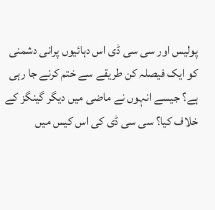پولیس اور سی سی ڈی اس دہائیوں پرانی دشمنی کو ایک فیصلہ کن طریقے سے ختم کرنے جا رہی ہے؟ جیسے انہوں نے ماضی میں دیگر گینگز کے خلاف کیا؟ سی سی ڈی کی اس کیس میں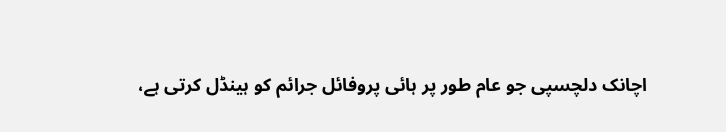اچانک دلچسپی جو عام طور پر ہائی پروفائل جرائم کو ہینڈل کرتی ہے،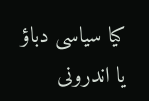کیا سیاسی دباؤ یا اندرونی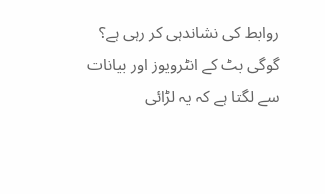روابط کی نشاندہی کر رہی ہے؟ گوگی بٹ کے انٹرویوز اور بیانات سے لگتا ہے کہ یہ لڑائی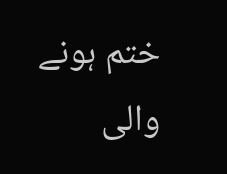ختم ہونے والی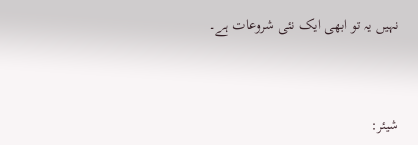نہیں یہ تو ابھی ایک نئی شروعات ہے۔



شیئر: